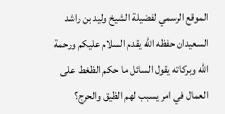الموقع الرسمي لفضيلة الشيخ وليد بن راشد السعيدان حفظه الله يقدم السلام عليكم ورحمة الله وبركاته يقول السائل ما حكم الظغط على العمال في امر يسبب لهم الظيق والحرج؟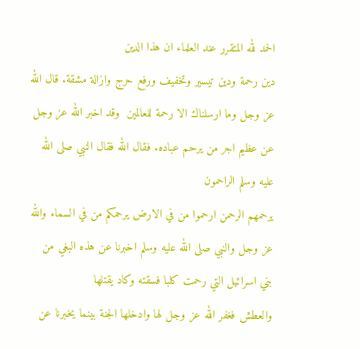الحمد لله المتقرر عند العلماء ان هذا الدين
دين رحمة ودين تيسير وتخفيف ورفع حرج وازالة مشقة. قال الله عز وجل وما ارسلناك الا رحمة للعالمين  وقد اخبر الله عز وجل عن عظيم اجر من يرحم عباده. فقال الله فقال النبي صلى الله عليه وسلم الراحمون
يرحمهم الرحمن ارحموا من في الارض يرحمكم من في السماء والله عز وجل والنبي صلى الله عليه وسلم اخبرنا عن هذه البغي من بني اسرائيل التي رحمت كلبا فسقته وكاد يقتلها
والعطش فغفر الله عز وجل لها وادخلها الجنة بينما يخبرنا عن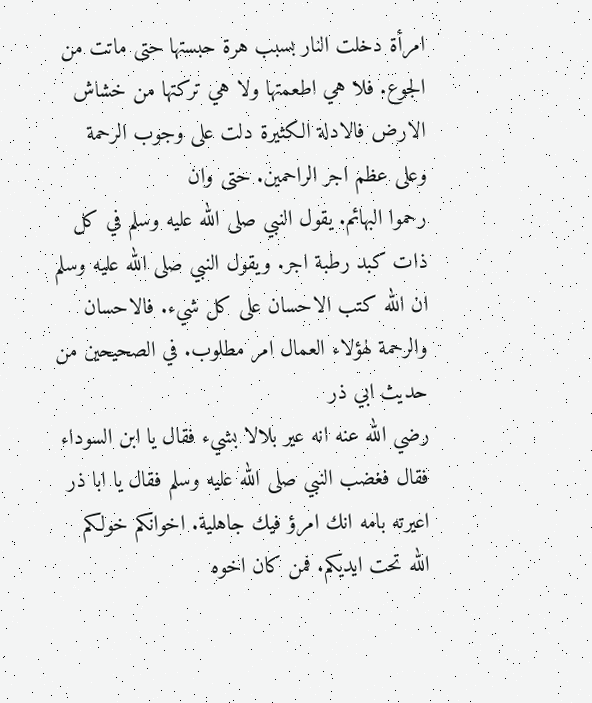امرأة دخلت النار بسبب هرة حبستها حتى ماتت من الجوع. فلا هي اطعمتها ولا هي تركتها من خشاش الارض فالادلة الكثيرة دلت على وجوب الرحمة وعلى عظم اجر الراحمين. حتى وان
رحموا البهائم. يقول النبي صلى الله عليه وسلم في كل ذات كبد رطبة اجر. ويقول النبي صلى الله عليه وسلم ان الله كتب الاحسان على كل شيء. فالاحسان والرحمة لهؤلاء العمال امر مطلوب. في الصحيحين من حديث ابي ذر
رضي الله عنه انه عير بلالا بشيء فقال يا ابن السوداء فقال فغضب النبي صلى الله عليه وسلم فقال يا ابا ذر اعيرته بامه انك امرؤ فيك جاهلية. اخوانكم خولكم
الله تحت ايديكم. فمن كان اخوه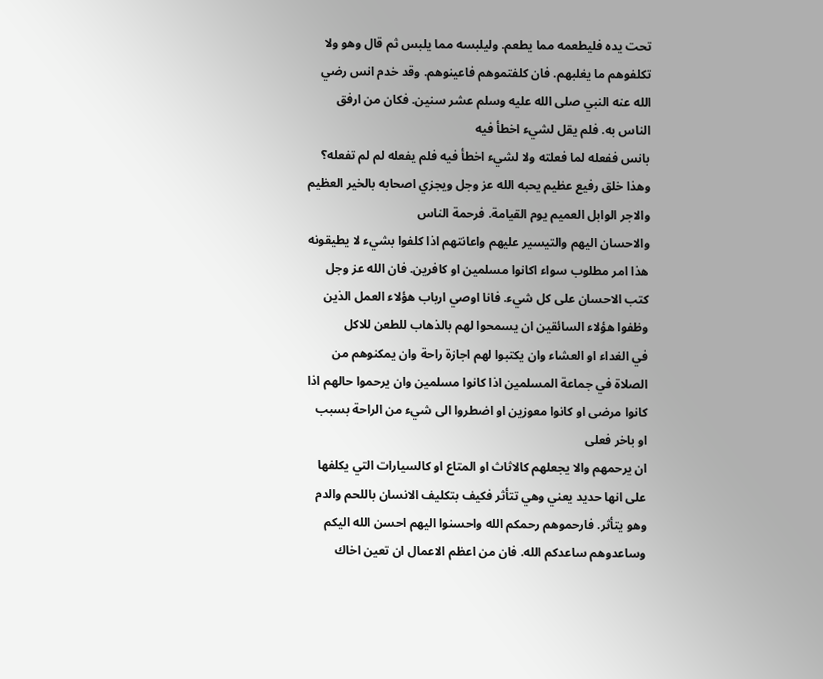تحت يده فليطعمه مما يطعم. وليلبسه مما يلبس ثم قال وهو ولا تكلفوهم ما يغلبهم. فان كلفتموهم فاعينوهم. وقد خدم انس رضي الله عنه النبي صلى الله عليه وسلم عشر سنين. فكان من ارفق الناس به. فلم يقل لشيء اخطأ فيه
بانس ففعله لما فعلته ولا لشيء اخطأ فيه فلم يفعله لم لم تفعله؟ وهذا خلق رفيع عظيم يحبه الله عز وجل ويجزي اصحابه بالخير العظيم والاجر الوابل العميم يوم القيامة. فرحمة الناس
والاحسان اليهم والتيسير عليهم واعانتهم اذا كلفوا بشيء لا يطيقونه هذا امر مطلوب سواء اكانوا مسلمين او كافرين. فان الله عز وجل كتب الاحسان على كل شيء. فانا اوصي ارباب هؤلاء العمل الذين وظفوا هؤلاء السائقين ان يسمحوا لهم بالذهاب للطعن للاكل
في الغداء او العشاء وان يكتبوا لهم اجازة راحة وان يمكنوهم من الصلاة في جماعة المسلمين اذا كانوا مسلمين وان يرحموا حالهم اذا كانوا مرضى او كانوا معوزين او اضطروا الى شيء من الراحة بسبب او باخر فعلى
ان يرحمهم والا يجعلهم كالاثاث او المتاع او كالسيارات التي يكلفها على انها حديد يعني وهي تتأثر فكيف بتكليف الانسان باللحم والدم وهو يتأثر. فارحموهم رحمكم الله واحسنوا اليهم احسن الله اليكم وساعدوهم ساعدكم الله. فان من اعظم الاعمال ان تعين اخاك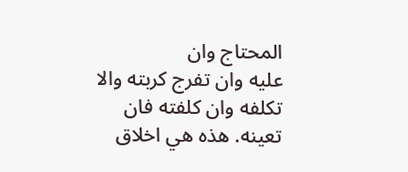المحتاج وان
عليه وان تفرج كربته والا تكلفه وان كلفته فان تعينه. هذه هي اخلاق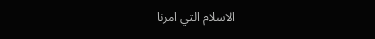الاسلام التي امرنا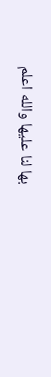بها لنا عليها والله اعلم